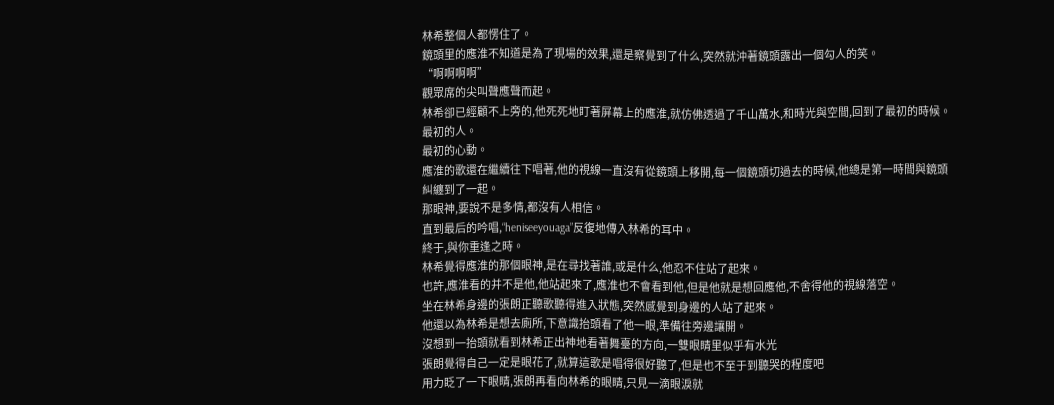林希整個人都愣住了。
鏡頭里的應淮不知道是為了現場的效果,還是察覺到了什么,突然就沖著鏡頭露出一個勾人的笑。
“啊啊啊啊”
觀眾席的尖叫聲應聲而起。
林希卻已經顧不上旁的,他死死地盯著屏幕上的應淮,就仿佛透過了千山萬水,和時光與空間,回到了最初的時候。
最初的人。
最初的心動。
應淮的歌還在繼續往下唱著,他的視線一直沒有從鏡頭上移開,每一個鏡頭切過去的時候,他總是第一時間與鏡頭糾纏到了一起。
那眼神,要說不是多情,都沒有人相信。
直到最后的吟唱,“heniseeyouaga”反復地傳入林希的耳中。
終于,與你重逢之時。
林希覺得應淮的那個眼神,是在尋找著誰,或是什么,他忍不住站了起來。
也許,應淮看的并不是他,他站起來了,應淮也不會看到他,但是他就是想回應他,不舍得他的視線落空。
坐在林希身邊的張朗正聽歌聽得進入狀態,突然感覺到身邊的人站了起來。
他還以為林希是想去廁所,下意識抬頭看了他一眼,準備往旁邊讓開。
沒想到一抬頭就看到林希正出神地看著舞臺的方向,一雙眼睛里似乎有水光
張朗覺得自己一定是眼花了,就算這歌是唱得很好聽了,但是也不至于到聽哭的程度吧
用力眨了一下眼睛,張朗再看向林希的眼睛,只見一滴眼淚就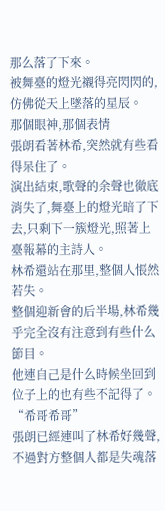那么落了下來。
被舞臺的燈光襯得亮閃閃的,仿佛從天上墜落的星辰。
那個眼神,那個表情
張朗看著林希,突然就有些看得呆住了。
演出結束,歌聲的余聲也徹底消失了,舞臺上的燈光暗了下去,只剩下一簇燈光,照著上臺報幕的主詩人。
林希還站在那里,整個人悵然若失。
整個迎新會的后半場,林希幾乎完全沒有注意到有些什么節目。
他連自己是什么時候坐回到位子上的也有些不記得了。
“希哥希哥”
張朗已經連叫了林希好幾聲,不過對方整個人都是失魂落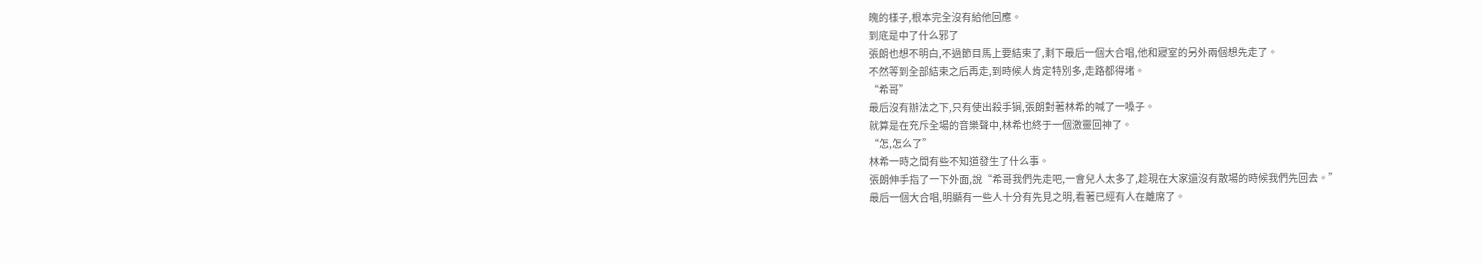魄的樣子,根本完全沒有給他回應。
到底是中了什么邪了
張朗也想不明白,不過節目馬上要結束了,剩下最后一個大合唱,他和寢室的另外兩個想先走了。
不然等到全部結束之后再走,到時候人肯定特別多,走路都得堵。
“希哥”
最后沒有辦法之下,只有使出殺手锏,張朗對著林希的喊了一嗓子。
就算是在充斥全場的音樂聲中,林希也終于一個激靈回神了。
“怎,怎么了”
林希一時之間有些不知道發生了什么事。
張朗伸手指了一下外面,說“希哥我們先走吧,一會兒人太多了,趁現在大家還沒有散場的時候我們先回去。”
最后一個大合唱,明顯有一些人十分有先見之明,看著已經有人在離席了。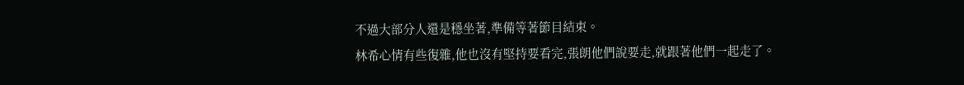不過大部分人還是穩坐著,準備等著節目結束。
林希心情有些復雜,他也沒有堅持要看完,張朗他們說要走,就跟著他們一起走了。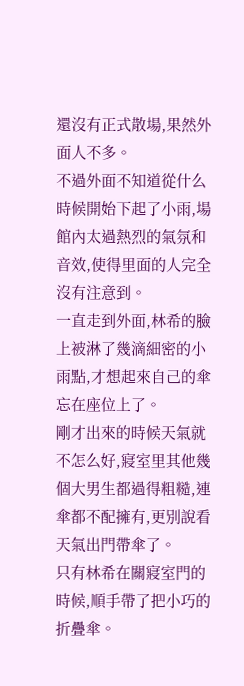還沒有正式散場,果然外面人不多。
不過外面不知道從什么時候開始下起了小雨,場館內太過熱烈的氣氛和音效,使得里面的人完全沒有注意到。
一直走到外面,林希的臉上被淋了幾滴細密的小雨點,才想起來自己的傘忘在座位上了。
剛才出來的時候天氣就不怎么好,寢室里其他幾個大男生都過得粗糙,連傘都不配擁有,更別說看天氣出門帶傘了。
只有林希在關寢室門的時候,順手帶了把小巧的折疊傘。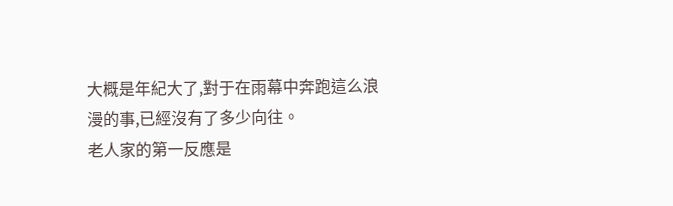大概是年紀大了,對于在雨幕中奔跑這么浪漫的事,已經沒有了多少向往。
老人家的第一反應是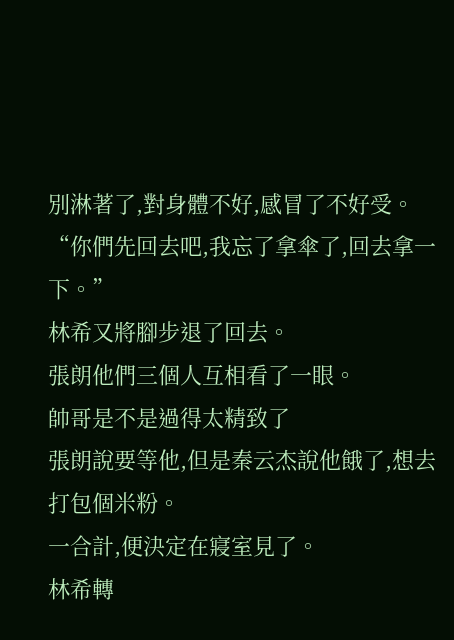別淋著了,對身體不好,感冒了不好受。
“你們先回去吧,我忘了拿傘了,回去拿一下。”
林希又將腳步退了回去。
張朗他們三個人互相看了一眼。
帥哥是不是過得太精致了
張朗說要等他,但是秦云杰說他餓了,想去打包個米粉。
一合計,便決定在寢室見了。
林希轉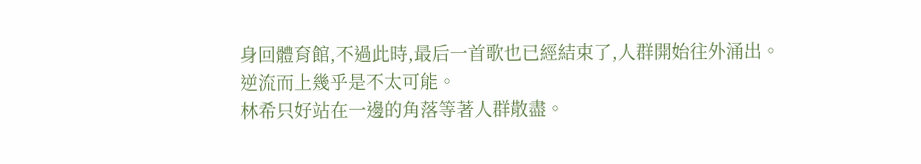身回體育館,不過此時,最后一首歌也已經結束了,人群開始往外涌出。
逆流而上幾乎是不太可能。
林希只好站在一邊的角落等著人群散盡。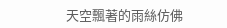天空飄著的雨絲仿佛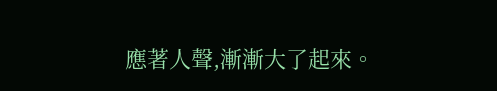應著人聲,漸漸大了起來。